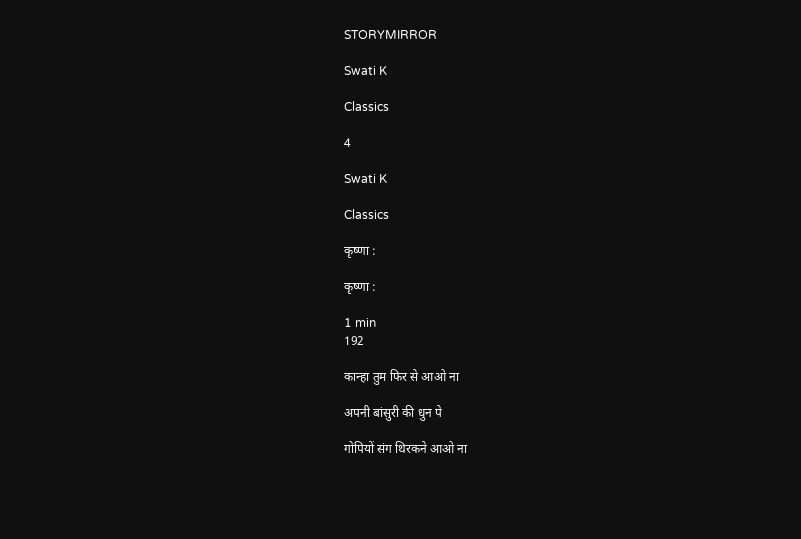STORYMIRROR

Swati K

Classics

4

Swati K

Classics

कृष्णा :

कृष्णा :

1 min
192

कान्हा तुम फिर से आओ ना

अपनी बांसुरी की धुन पे

गोपियों संग थिरकने आओ ना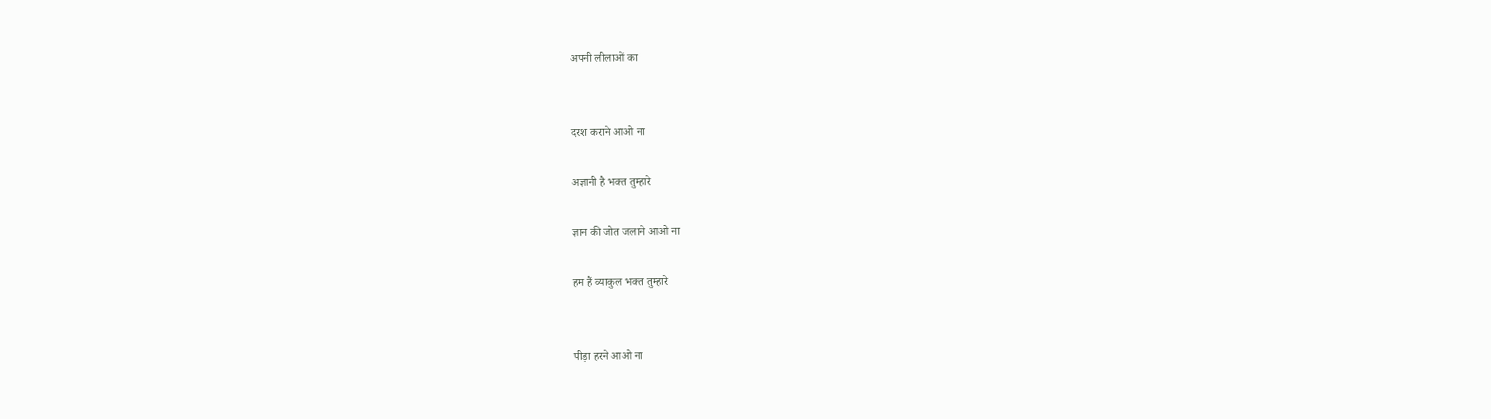अपनी लीलाओं का


दरश कराने आओ ना

अज्ञानी है भक्त तुम्हारे

ज्ञान की जोत जलाने आओ ना

हम हैं व्याकुल भक्त तुम्हारे


पीड़ा हरने आओ ना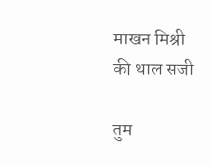माखन मिश्री की थाल सजी

तुम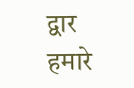द्वार हमारे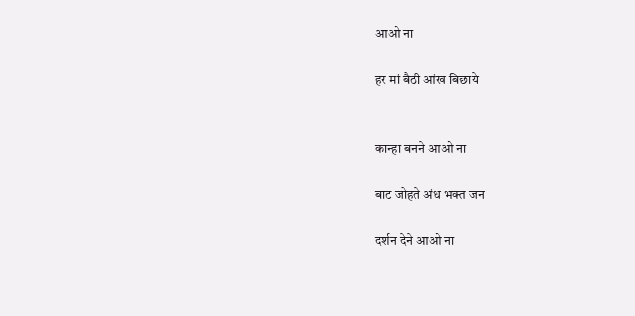आओ ना

हर मां बैठी आंख बिछाये


कान्हा बनने आओ ना

बाट जोहते अंध भक्त जन

दर्शन देने आओ ना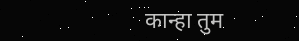कान्हा तुम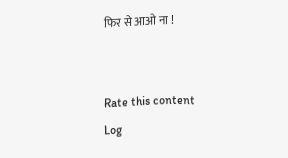फिर से आओ ना !


Rate this content
Log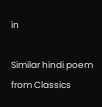in

Similar hindi poem from Classics